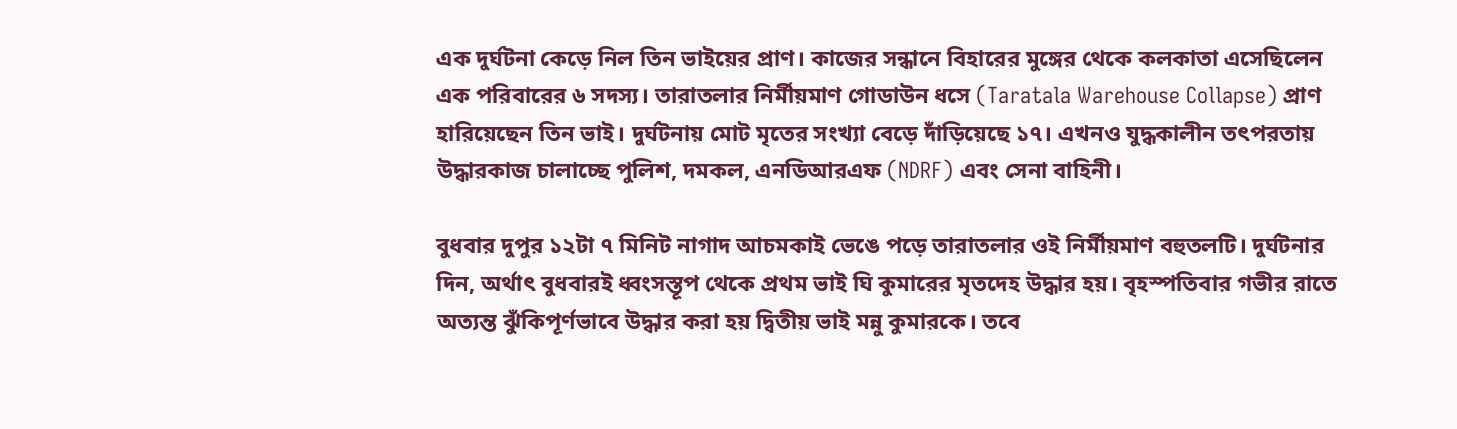এক দুর্ঘটনা কেড়ে নিল তিন ভাইয়ের প্রাণ। কাজের সন্ধানে বিহারের মুঙ্গের থেকে কলকাতা এসেছিলেন এক পরিবারের ৬ সদস্য। তারাতলার নির্মীয়মাণ গোডাউন ধসে (Taratala Warehouse Collapse) প্রাণ হারিয়েছেন তিন ভাই। দুর্ঘটনায় মোট মৃতের সংখ্যা বেড়ে দাঁড়িয়েছে ১৭। এখনও যুদ্ধকালীন তৎপরতায় উদ্ধারকাজ চালাচ্ছে পুলিশ, দমকল, এনডিআরএফ (NDRF) এবং সেনা বাহিনী।

বুধবার দুপুর ১২টা ৭ মিনিট নাগাদ আচমকাই ভেঙে পড়ে তারাতলার ওই নির্মীয়মাণ বহুতলটি। দুর্ঘটনার দিন, অর্থাৎ বুধবারই ধ্বংসস্তূপ থেকে প্রথম ভাই ঘি কুমারের মৃতদেহ উদ্ধার হয়। বৃহস্পতিবার গভীর রাতে অত্যন্ত ঝুঁকিপূর্ণভাবে উদ্ধার করা হয় দ্বিতীয় ভাই মন্নু কুমারকে। তবে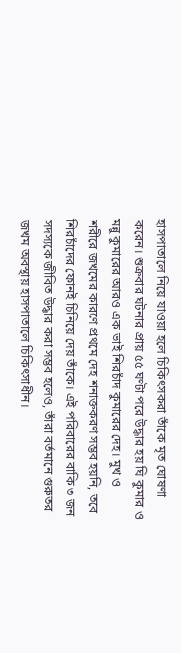হাসপাতালে নিয়ে যাওয়া হলে চিকিৎসকরা তাঁকে মৃত ঘোষণা করেন। শুক্রবার ঘটনার প্রায় ৫৫ ঘণ্টা পরে উদ্ধার হয় ঘি কুমার ও মন্নু কুমারের আরও এক ভাই শিরচাঁদ কুমারের দেহ। মুখ ও শরীরে জখমের কারণে প্রথমে দেহ শনাক্তকরণ সম্ভব হয়নি, তবে শিরচাঁদের ফোনই চিনিয়ে দেয় তাঁকে। এই পরিবারের বাকি ৩ জন সদস্যকে জীবিত উদ্ধার করা সম্ভব হলেও, তাঁরা বর্তমানে গুরুতর জখম অবস্থায় হাসপাতালে চিকিৎসাধীন।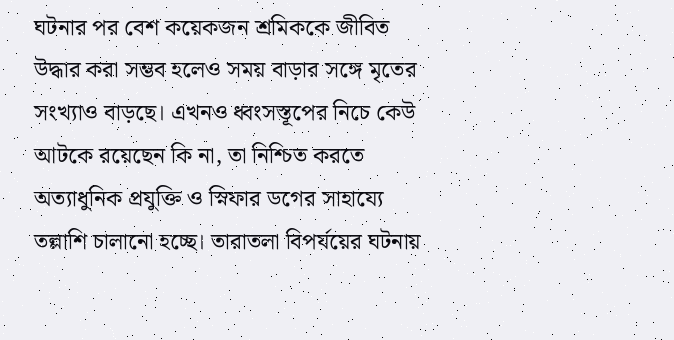ঘটনার পর বেশ কয়েকজন শ্রমিককে জীবিত উদ্ধার করা সম্ভব হলেও সময় বাড়ার সঙ্গে মৃতের সংখ্যাও বাড়ছে। এখনও ধ্বংসস্তূপের নিচে কেউ আটকে রয়েছেন কি না, তা নিশ্চিত করতে অত্যাধুনিক প্রযুক্তি ও স্নিফার ডগের সাহায্যে তল্লাশি চালানো হচ্ছে। তারাতলা বিপর্যয়ের ঘটনায়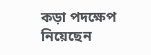কড়া পদক্ষেপ নিয়েছেন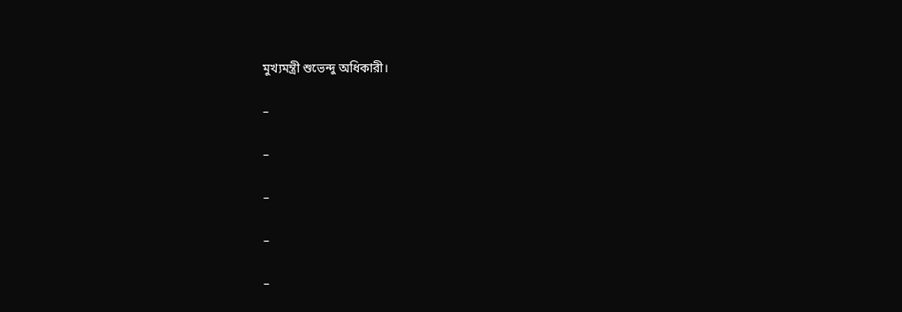মুখ্যমন্ত্রী শুভেন্দু অধিকারী।

–

–

–

–

–